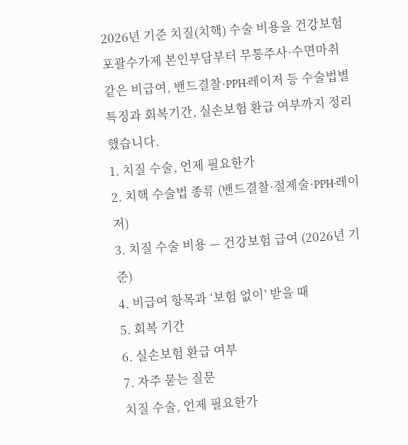2026년 기준 치질(치핵) 수술 비용을 건강보험 포괄수가제 본인부담부터 무통주사·수면마취 같은 비급여, 밴드결찰·PPH·레이저 등 수술법별 특징과 회복기간, 실손보험 환급 여부까지 정리했습니다.
1. 치질 수술, 언제 필요한가
2. 치핵 수술법 종류 (밴드결찰·절제술·PPH·레이저)
3. 치질 수술 비용 — 건강보험 급여 (2026년 기준)
4. 비급여 항목과 ‘보험 없이’ 받을 때
5. 회복 기간
6. 실손보험 환급 여부
7. 자주 묻는 질문
치질 수술, 언제 필요한가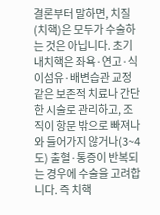결론부터 말하면, 치질(치핵)은 모두가 수술하는 것은 아닙니다. 초기 내치핵은 좌욕·연고·식이섬유·배변습관 교정 같은 보존적 치료나 간단한 시술로 관리하고, 조직이 항문 밖으로 빠져나와 들어가지 않거나(3~4도) 출혈·통증이 반복되는 경우에 수술을 고려합니다. 즉 치핵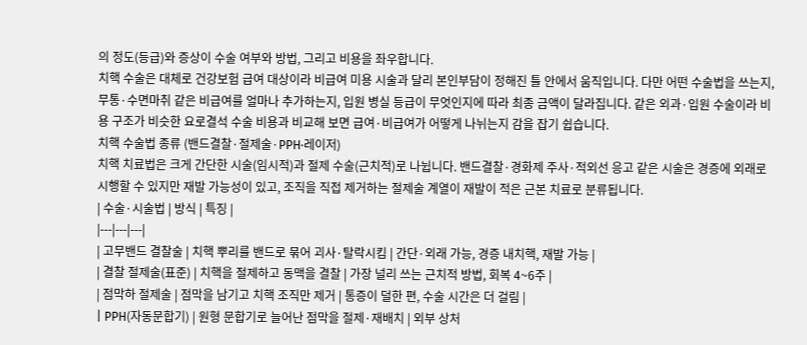의 정도(등급)와 증상이 수술 여부와 방법, 그리고 비용을 좌우합니다.
치핵 수술은 대체로 건강보험 급여 대상이라 비급여 미용 시술과 달리 본인부담이 정해진 틀 안에서 움직입니다. 다만 어떤 수술법을 쓰는지, 무통·수면마취 같은 비급여를 얼마나 추가하는지, 입원 병실 등급이 무엇인지에 따라 최종 금액이 달라집니다. 같은 외과·입원 수술이라 비용 구조가 비슷한 요로결석 수술 비용과 비교해 보면 급여·비급여가 어떻게 나뉘는지 감을 잡기 쉽습니다.
치핵 수술법 종류 (밴드결찰·절제술·PPH·레이저)
치핵 치료법은 크게 간단한 시술(임시적)과 절제 수술(근치적)로 나뉩니다. 밴드결찰·경화제 주사·적외선 응고 같은 시술은 경증에 외래로 시행할 수 있지만 재발 가능성이 있고, 조직을 직접 제거하는 절제술 계열이 재발이 적은 근본 치료로 분류됩니다.
| 수술·시술법 | 방식 | 특징 |
|---|---|---|
| 고무밴드 결찰술 | 치핵 뿌리를 밴드로 묶어 괴사·탈락시킴 | 간단·외래 가능, 경증 내치핵, 재발 가능 |
| 결찰 절제술(표준) | 치핵을 절제하고 동맥을 결찰 | 가장 널리 쓰는 근치적 방법, 회복 4~6주 |
| 점막하 절제술 | 점막을 남기고 치핵 조직만 제거 | 통증이 덜한 편, 수술 시간은 더 걸림 |
| PPH(자동문합기) | 원형 문합기로 늘어난 점막을 절제·재배치 | 외부 상처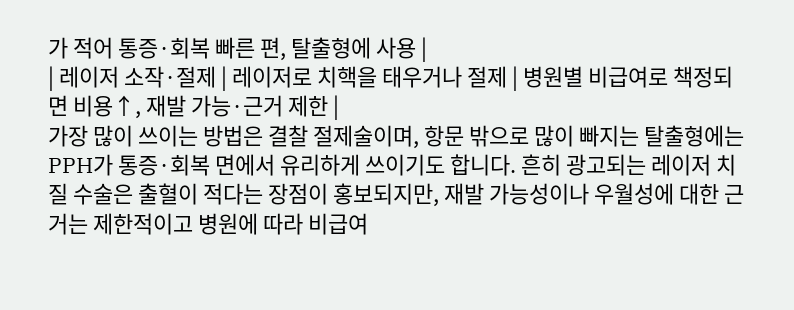가 적어 통증·회복 빠른 편, 탈출형에 사용 |
| 레이저 소작·절제 | 레이저로 치핵을 태우거나 절제 | 병원별 비급여로 책정되면 비용↑, 재발 가능·근거 제한 |
가장 많이 쓰이는 방법은 결찰 절제술이며, 항문 밖으로 많이 빠지는 탈출형에는 PPH가 통증·회복 면에서 유리하게 쓰이기도 합니다. 흔히 광고되는 레이저 치질 수술은 출혈이 적다는 장점이 홍보되지만, 재발 가능성이나 우월성에 대한 근거는 제한적이고 병원에 따라 비급여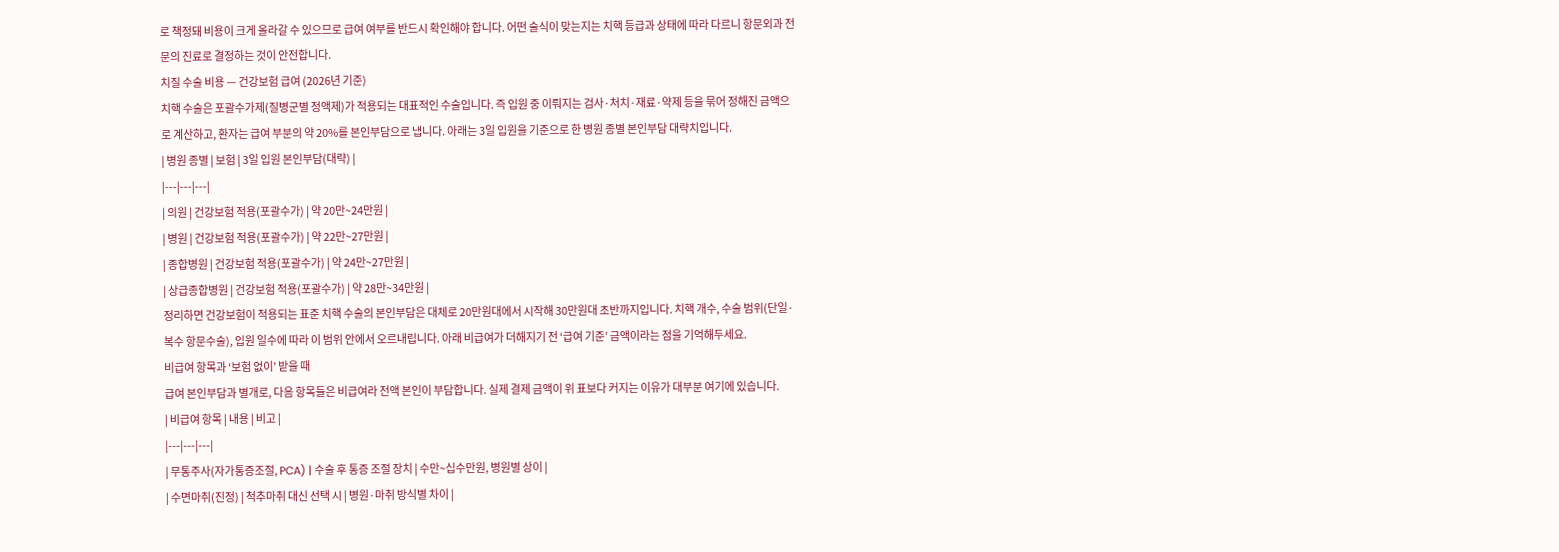로 책정돼 비용이 크게 올라갈 수 있으므로 급여 여부를 반드시 확인해야 합니다. 어떤 술식이 맞는지는 치핵 등급과 상태에 따라 다르니 항문외과 전문의 진료로 결정하는 것이 안전합니다.
치질 수술 비용 — 건강보험 급여 (2026년 기준)
치핵 수술은 포괄수가제(질병군별 정액제)가 적용되는 대표적인 수술입니다. 즉 입원 중 이뤄지는 검사·처치·재료·약제 등을 묶어 정해진 금액으로 계산하고, 환자는 급여 부분의 약 20%를 본인부담으로 냅니다. 아래는 3일 입원을 기준으로 한 병원 종별 본인부담 대략치입니다.
| 병원 종별 | 보험 | 3일 입원 본인부담(대략) |
|---|---|---|
| 의원 | 건강보험 적용(포괄수가) | 약 20만~24만원 |
| 병원 | 건강보험 적용(포괄수가) | 약 22만~27만원 |
| 종합병원 | 건강보험 적용(포괄수가) | 약 24만~27만원 |
| 상급종합병원 | 건강보험 적용(포괄수가) | 약 28만~34만원 |
정리하면 건강보험이 적용되는 표준 치핵 수술의 본인부담은 대체로 20만원대에서 시작해 30만원대 초반까지입니다. 치핵 개수, 수술 범위(단일·복수 항문수술), 입원 일수에 따라 이 범위 안에서 오르내립니다. 아래 비급여가 더해지기 전 ‘급여 기준’ 금액이라는 점을 기억해두세요.
비급여 항목과 ‘보험 없이’ 받을 때
급여 본인부담과 별개로, 다음 항목들은 비급여라 전액 본인이 부담합니다. 실제 결제 금액이 위 표보다 커지는 이유가 대부분 여기에 있습니다.
| 비급여 항목 | 내용 | 비고 |
|---|---|---|
| 무통주사(자가통증조절, PCA) | 수술 후 통증 조절 장치 | 수만~십수만원, 병원별 상이 |
| 수면마취(진정) | 척추마취 대신 선택 시 | 병원·마취 방식별 차이 |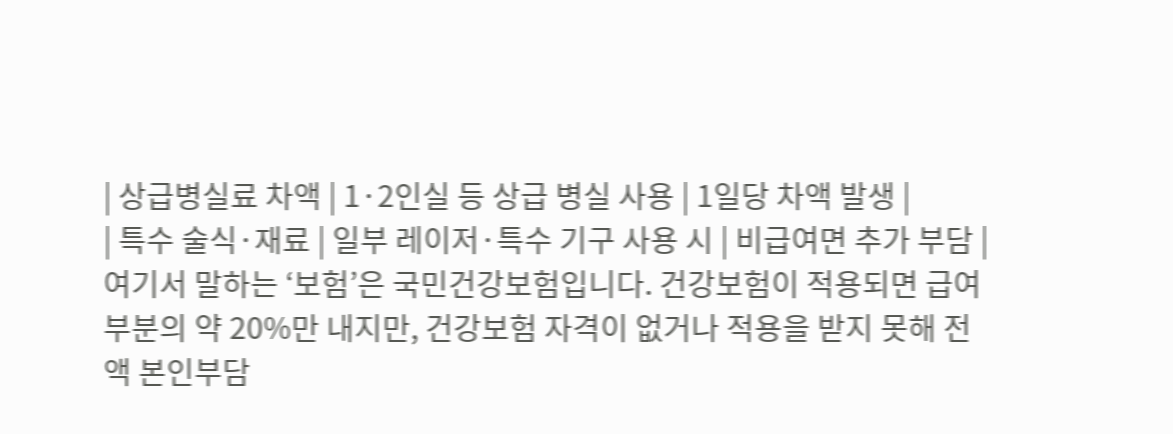| 상급병실료 차액 | 1·2인실 등 상급 병실 사용 | 1일당 차액 발생 |
| 특수 술식·재료 | 일부 레이저·특수 기구 사용 시 | 비급여면 추가 부담 |
여기서 말하는 ‘보험’은 국민건강보험입니다. 건강보험이 적용되면 급여 부분의 약 20%만 내지만, 건강보험 자격이 없거나 적용을 받지 못해 전액 본인부담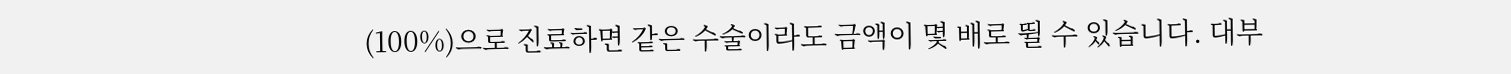(100%)으로 진료하면 같은 수술이라도 금액이 몇 배로 뛸 수 있습니다. 대부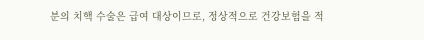분의 치핵 수술은 급여 대상이므로, 정상적으로 건강보험을 적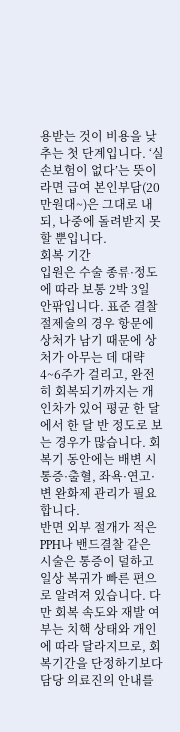용받는 것이 비용을 낮추는 첫 단계입니다. ‘실손보험이 없다’는 뜻이라면 급여 본인부담(20만원대~)은 그대로 내되, 나중에 돌려받지 못할 뿐입니다.
회복 기간
입원은 수술 종류·정도에 따라 보통 2박 3일 안팎입니다. 표준 결찰 절제술의 경우 항문에 상처가 남기 때문에 상처가 아무는 데 대략 4~6주가 걸리고, 완전히 회복되기까지는 개인차가 있어 평균 한 달에서 한 달 반 정도로 보는 경우가 많습니다. 회복기 동안에는 배변 시 통증·출혈, 좌욕·연고·변 완화제 관리가 필요합니다.
반면 외부 절개가 적은 PPH나 밴드결찰 같은 시술은 통증이 덜하고 일상 복귀가 빠른 편으로 알려져 있습니다. 다만 회복 속도와 재발 여부는 치핵 상태와 개인에 따라 달라지므로, 회복기간을 단정하기보다 담당 의료진의 안내를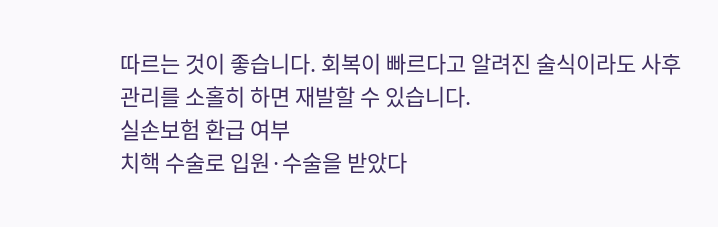따르는 것이 좋습니다. 회복이 빠르다고 알려진 술식이라도 사후 관리를 소홀히 하면 재발할 수 있습니다.
실손보험 환급 여부
치핵 수술로 입원·수술을 받았다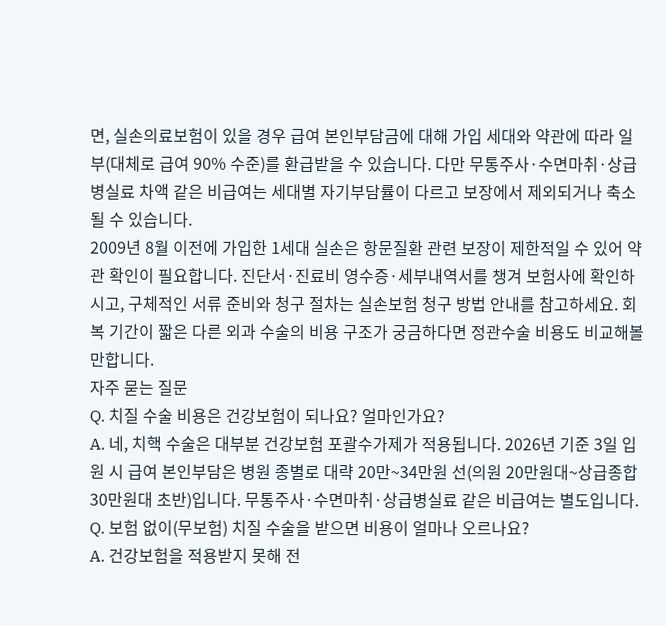면, 실손의료보험이 있을 경우 급여 본인부담금에 대해 가입 세대와 약관에 따라 일부(대체로 급여 90% 수준)를 환급받을 수 있습니다. 다만 무통주사·수면마취·상급병실료 차액 같은 비급여는 세대별 자기부담률이 다르고 보장에서 제외되거나 축소될 수 있습니다.
2009년 8월 이전에 가입한 1세대 실손은 항문질환 관련 보장이 제한적일 수 있어 약관 확인이 필요합니다. 진단서·진료비 영수증·세부내역서를 챙겨 보험사에 확인하시고, 구체적인 서류 준비와 청구 절차는 실손보험 청구 방법 안내를 참고하세요. 회복 기간이 짧은 다른 외과 수술의 비용 구조가 궁금하다면 정관수술 비용도 비교해볼 만합니다.
자주 묻는 질문
Q. 치질 수술 비용은 건강보험이 되나요? 얼마인가요?
A. 네, 치핵 수술은 대부분 건강보험 포괄수가제가 적용됩니다. 2026년 기준 3일 입원 시 급여 본인부담은 병원 종별로 대략 20만~34만원 선(의원 20만원대~상급종합 30만원대 초반)입니다. 무통주사·수면마취·상급병실료 같은 비급여는 별도입니다.
Q. 보험 없이(무보험) 치질 수술을 받으면 비용이 얼마나 오르나요?
A. 건강보험을 적용받지 못해 전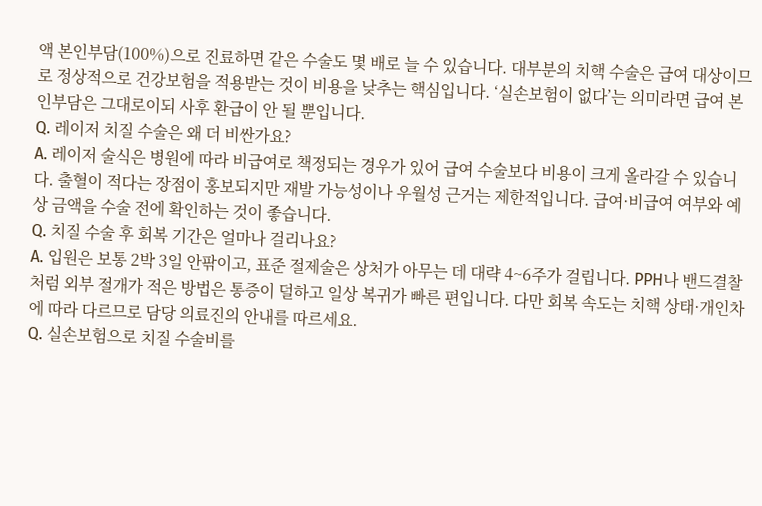액 본인부담(100%)으로 진료하면 같은 수술도 몇 배로 늘 수 있습니다. 대부분의 치핵 수술은 급여 대상이므로 정상적으로 건강보험을 적용받는 것이 비용을 낮추는 핵심입니다. ‘실손보험이 없다’는 의미라면 급여 본인부담은 그대로이되 사후 환급이 안 될 뿐입니다.
Q. 레이저 치질 수술은 왜 더 비싼가요?
A. 레이저 술식은 병원에 따라 비급여로 책정되는 경우가 있어 급여 수술보다 비용이 크게 올라갈 수 있습니다. 출혈이 적다는 장점이 홍보되지만 재발 가능성이나 우월성 근거는 제한적입니다. 급여·비급여 여부와 예상 금액을 수술 전에 확인하는 것이 좋습니다.
Q. 치질 수술 후 회복 기간은 얼마나 걸리나요?
A. 입원은 보통 2박 3일 안팎이고, 표준 절제술은 상처가 아무는 데 대략 4~6주가 걸립니다. PPH나 밴드결찰처럼 외부 절개가 적은 방법은 통증이 덜하고 일상 복귀가 빠른 편입니다. 다만 회복 속도는 치핵 상태·개인차에 따라 다르므로 담당 의료진의 안내를 따르세요.
Q. 실손보험으로 치질 수술비를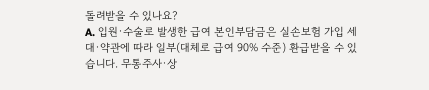돌려받을 수 있나요?
A. 입원·수술로 발생한 급여 본인부담금은 실손보험 가입 세대·약관에 따라 일부(대체로 급여 90% 수준) 환급받을 수 있습니다. 무통주사·상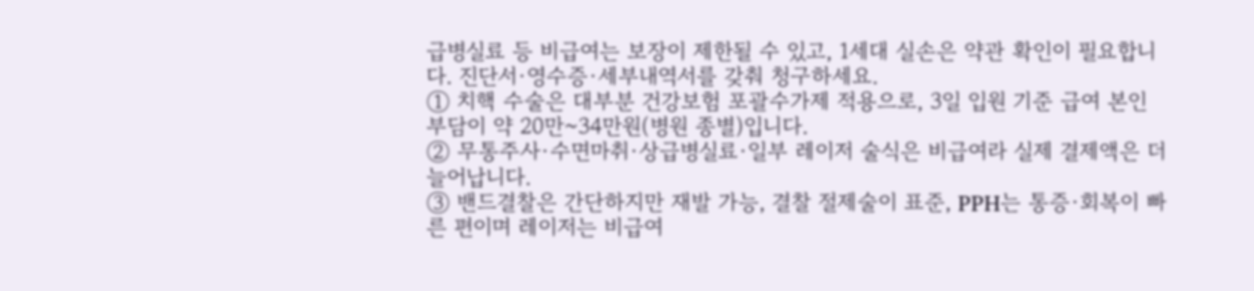급병실료 등 비급여는 보장이 제한될 수 있고, 1세대 실손은 약관 확인이 필요합니다. 진단서·영수증·세부내역서를 갖춰 청구하세요.
① 치핵 수술은 대부분 건강보험 포괄수가제 적용으로, 3일 입원 기준 급여 본인부담이 약 20만~34만원(병원 종별)입니다.
② 무통주사·수면마취·상급병실료·일부 레이저 술식은 비급여라 실제 결제액은 더 늘어납니다.
③ 밴드결찰은 간단하지만 재발 가능, 결찰 절제술이 표준, PPH는 통증·회복이 빠른 편이며 레이저는 비급여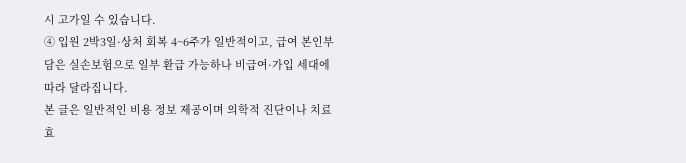시 고가일 수 있습니다.
④ 입원 2박3일·상처 회복 4~6주가 일반적이고, 급여 본인부담은 실손보험으로 일부 환급 가능하나 비급여·가입 세대에 따라 달라집니다.
본 글은 일반적인 비용 정보 제공이며 의학적 진단이나 치료 효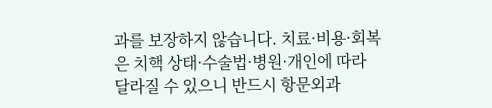과를 보장하지 않습니다. 치료·비용·회복은 치핵 상태·수술법·병원·개인에 따라 달라질 수 있으니 반드시 항문외과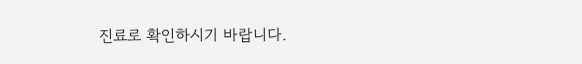진료로 확인하시기 바랍니다.